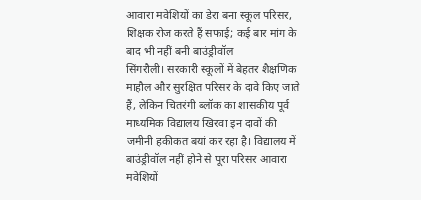आवारा मवेशियों का डेरा बना स्कूल परिसर, शिक्षक रोज करते हैं सफाई; कई बार मांग के बाद भी नहीं बनी बाउंड्रीवॉल
सिंगरौली। सरकारी स्कूलों में बेहतर शैक्षणिक माहौल और सुरक्षित परिसर के दावे किए जाते हैं, लेकिन चितरंगी ब्लॉक का शासकीय पूर्व माध्यमिक विद्यालय खिरवा इन दावों की जमीनी हकीकत बयां कर रहा है। विद्यालय में बाउंड्रीवॉल नहीं होने से पूरा परिसर आवारा मवेशियों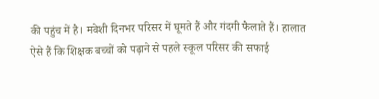की पहुंच में है। मवेशी दिनभर परिसर में घूमते हैं और गंदगी फैलाते हैं। हालात ऐसे हैं कि शिक्षक बच्चों को पढ़ाने से पहले स्कूल परिसर की सफाई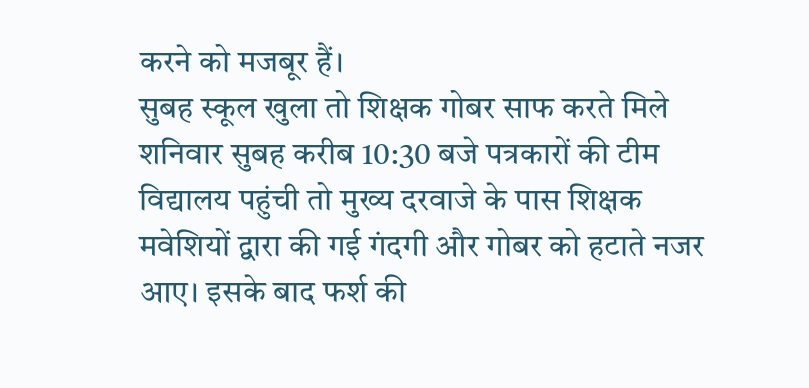करने को मजबूर हैं।
सुबह स्कूल खुला तो शिक्षक गोबर साफ करते मिले
शनिवार सुबह करीब 10:30 बजे पत्रकारों की टीम विद्यालय पहुंची तो मुख्य दरवाजे के पास शिक्षक मवेशियों द्वारा की गई गंदगी और गोबर को हटाते नजर आए। इसके बाद फर्श की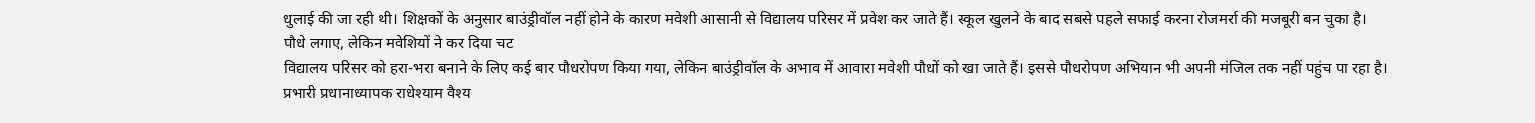धुलाई की जा रही थी। शिक्षकों के अनुसार बाउंड्रीवॉल नहीं होने के कारण मवेशी आसानी से विद्यालय परिसर में प्रवेश कर जाते हैं। स्कूल खुलने के बाद सबसे पहले सफाई करना रोजमर्रा की मजबूरी बन चुका है।
पौधे लगाए, लेकिन मवेशियों ने कर दिया चट
विद्यालय परिसर को हरा-भरा बनाने के लिए कई बार पौधरोपण किया गया, लेकिन बाउंड्रीवॉल के अभाव में आवारा मवेशी पौधों को खा जाते हैं। इससे पौधरोपण अभियान भी अपनी मंजिल तक नहीं पहुंच पा रहा है।
प्रभारी प्रधानाध्यापक राधेश्याम वैश्य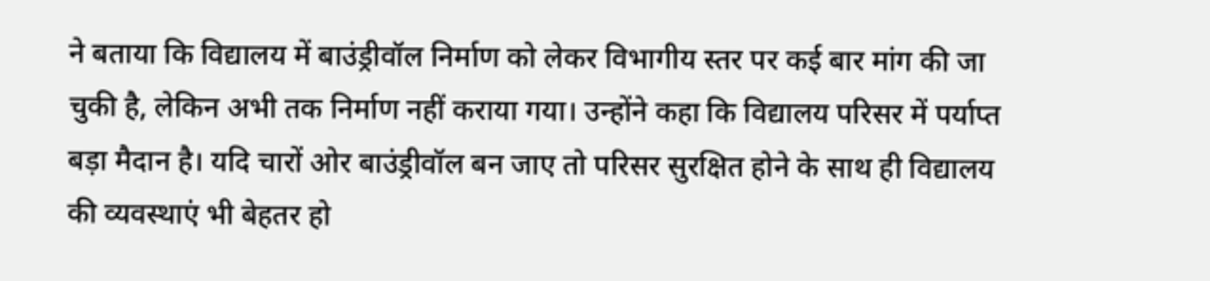ने बताया कि विद्यालय में बाउंड्रीवॉल निर्माण को लेकर विभागीय स्तर पर कई बार मांग की जा चुकी है, लेकिन अभी तक निर्माण नहीं कराया गया। उन्होंने कहा कि विद्यालय परिसर में पर्याप्त बड़ा मैदान है। यदि चारों ओर बाउंड्रीवॉल बन जाए तो परिसर सुरक्षित होने के साथ ही विद्यालय की व्यवस्थाएं भी बेहतर हो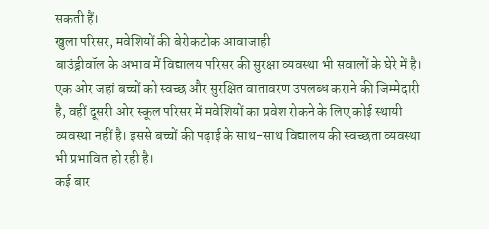सकती हैं।
खुला परिसर, मवेशियों की बेरोकटोक आवाजाही
बाउंड्रीवॉल के अभाव में विद्यालय परिसर की सुरक्षा व्यवस्था भी सवालों के घेरे में है। एक ओर जहां बच्चों को स्वच्छ और सुरक्षित वातावरण उपलब्ध कराने की जिम्मेदारी है, वहीं दूसरी ओर स्कूल परिसर में मवेशियों का प्रवेश रोकने के लिए कोई स्थायी व्यवस्था नहीं है। इससे बच्चों की पढ़ाई के साथ-साथ विद्यालय की स्वच्छता व्यवस्था भी प्रभावित हो रही है।
कई बार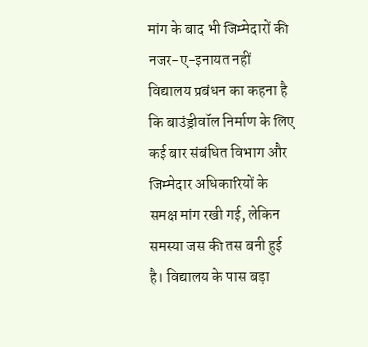मांग के बाद भी जिम्मेदारों की नजर-ए-इनायत नहीं
विद्यालय प्रबंधन का कहना है कि बाउंड्रीवॉल निर्माण के लिए कई बार संबंधित विभाग और जिम्मेदार अधिकारियों के समक्ष मांग रखी गई, लेकिन समस्या जस की तस बनी हुई है। विद्यालय के पास बड़ा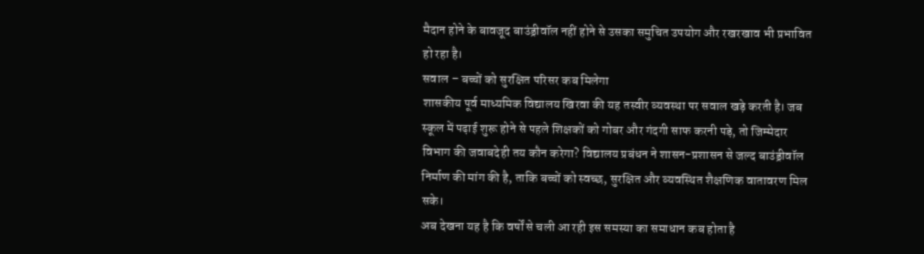मैदान होने के बावजूद बाउंड्रीवॉल नहीं होने से उसका समुचित उपयोग और रखरखाव भी प्रभावित हो रहा है।
सवाल – बच्चों को सुरक्षित परिसर कब मिलेगा
शासकीय पूर्व माध्यमिक विद्यालय खिरवा की यह तस्वीर व्यवस्था पर सवाल खड़े करती है। जब स्कूल में पढ़ाई शुरू होने से पहले शिक्षकों को गोबर और गंदगी साफ करनी पड़े, तो जिम्मेदार विभाग की जवाबदेही तय कौन करेगा? विद्यालय प्रबंधन ने शासन-प्रशासन से जल्द बाउंड्रीवॉल निर्माण की मांग की है, ताकि बच्चों को स्वच्छ, सुरक्षित और व्यवस्थित शैक्षणिक वातावरण मिल सके।
अब देखना यह है कि वर्षों से चली आ रही इस समस्या का समाधान कब होता है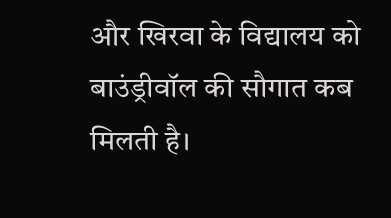और खिरवा के विद्यालय को बाउंड्रीवॉल की सौगात कब मिलती है।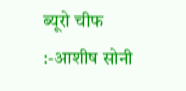ब्यूरो चीफ :-आशीष सोनी